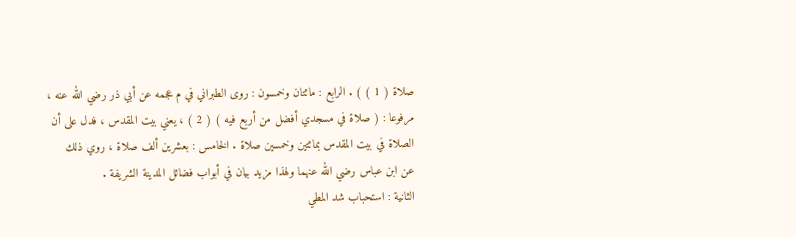صلاة ( 1 ) ) . الرابع : مائتان وخمسون : روى الطبراني في م عجمه عن أبي ذر رضي الله عنه ،
مرفوعا : ( صلاة في مسجدي أفضل من أربع فيه ) ( 2 ) ، يعني بيت المقدس ، فدل على أن
الصلاة في بيت المقدس بمائتين وخمسين صلاة . الخامس : بعشرين ألف صلاة ، روي ذلك
عن ابن عباس رضي الله عنهما ولهذا مزيد بيان في أبواب فضائل المدينة الشريفة .
الثانية : استحباب شد المطي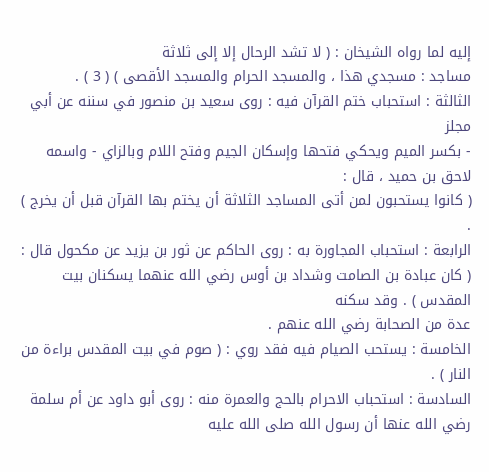إليه لما رواه الشيخان : ( لا تشد الرحال إلا إلى ثلاثة
مساجد : مسجدي هذا ، والمسجد الحرام والمسجد الأقصى ) ( 3 ) .
الثالثة : استحباب ختم القرآن فيه : روى سعيد بن منصور في سننه عن أبي مجلز
- بكسر الميم ويحكي فتحها وإسكان الجيم وفتح اللام وبالزاي - واسمه لاحق بن حميد ، قال :
( كانوا يستحبون لمن أتى المساجد الثلاثة أن يختم بها القرآن قبل أن يخرج ) .
الرابعة : استحباب المجاورة به : روى الحاكم عن ثور بن يزيد عن مكحول قال :
( كان عبادة بن الصامت وشداد بن أوس رضي الله عنهما يسكنان بيت المقدس ) . وقد سكنه
عدة من الصحابة رضي الله عنهم .
الخامسة : يستحب الصيام فيه فقد روي : ( صوم في بيت المقدس براءة من النار ) .
السادسة : استحباب الاحرام بالحج والعمرة منه : روى أبو داود عن أم سلمة
رضي الله عنها أن رسول الله صلى الله عليه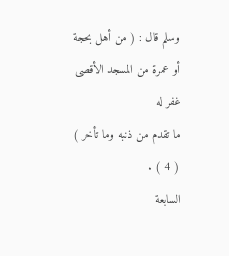وسلم قال : ( من أهل بحجة أو عمرة من المسجد الأقصى غفر له
ما تقدم من ذنبه وما تأخر ) ( 4 ) .
السابعة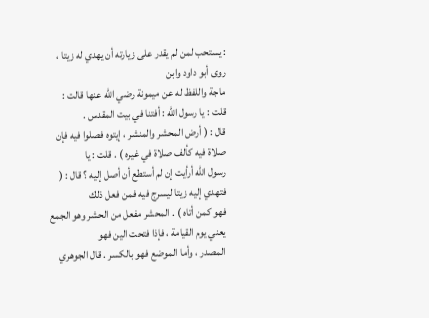: يستحب لمن لم يقدر على زيارته أن يهدي له زيتا ، روى أبو داود وابن
ماجة واللفظ له عن ميمونة رضي الله عنها قالت : قلت : يا رسول الله : أفتنا في بيت المقدس .
قال : ( أرض المحشر والمنشر ، إيتوه فصلوا فيه فإن صلاة فيه كألف صلاة في غيره ) . قلت : يا
رسول الله أرأيت إن لم أستطع أن أصل إليه ؟ قال : ( فتهدي إليه زيتا ليسرج فيه فمن فعل ذلك
فهو كمن أتاه ) . المحشر مفعل من الحشر وهو الجمع يعني يوم القيامة ، فإذا فتحت الين فهو
المصدر ، وأما الموضع فهو بالكسر . قال الجوهري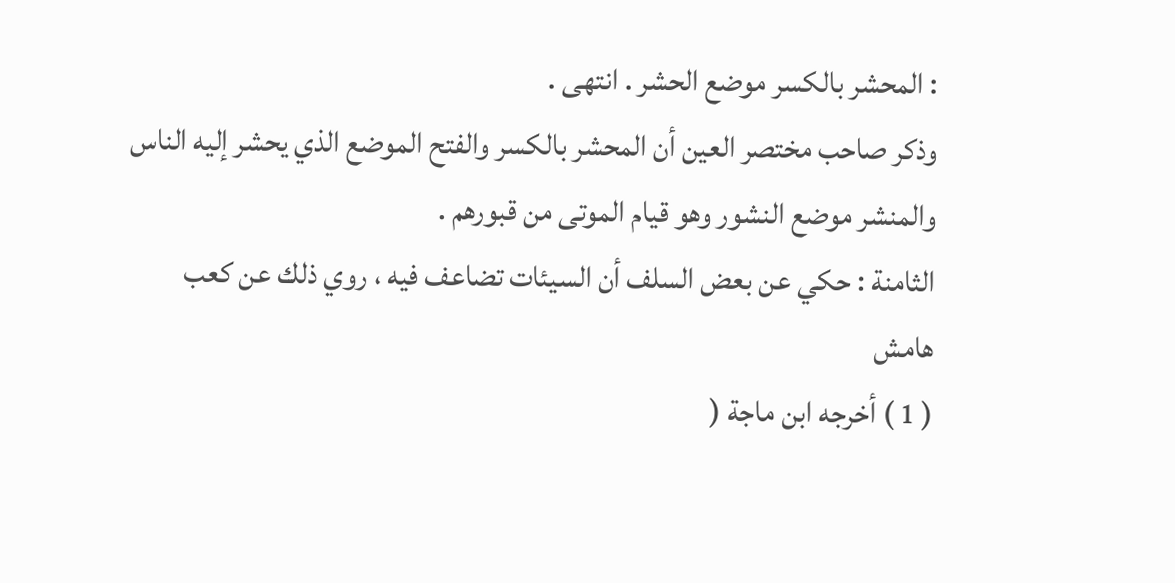: المحشر بالكسر موضع الحشر . انتهى .
وذكر صاحب مختصر العين أن المحشر بالكسر والفتح الموضع الذي يحشر إليه الناس
والمنشر موضع النشور وهو قيام الموتى من قبورهم .
الثامنة : حكي عن بعض السلف أن السيئات تضاعف فيه ، روي ذلك عن كعب
هامش
( 1 ) أخرجه ابن ماجة (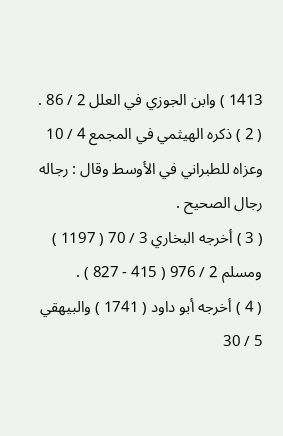1413 ) وابن الجوزي في العلل 2 / 86 .
( 2 ) ذكره الهيثمي في المجمع 4 / 10 وعزاه للطبراني في الأوسط وقال : رجاله رجال الصحيح .
( 3 ) أخرجه البخاري 3 / 70 ( 1197 ) ومسلم 2 / 976 ( 415 - 827 ) .
( 4 ) أخرجه أبو داود ( 1741 ) والبيهقي 5 / 30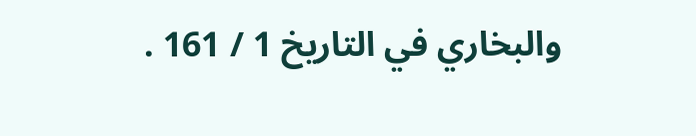والبخاري في التاريخ 1 / 161 .